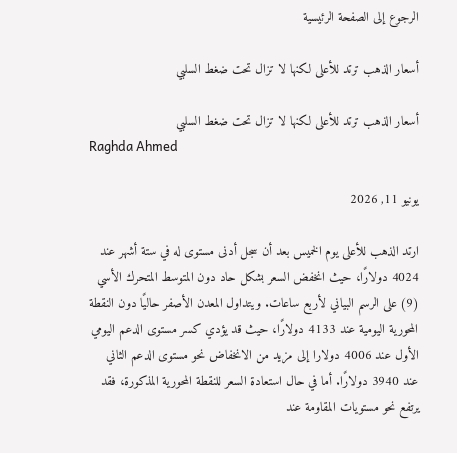الرجوع إلى الصفحة الرئيسية

أسعار الذهب ترتد للأعلى لكنها لا تزال تحت ضغط السلبي

أسعار الذهب ترتد للأعلى لكنها لا تزال تحت ضغط السلبي
Raghda Ahmed

يونيو 11, 2026

ارتد الذهب للأعلى يوم الخميس بعد أن سجل أدنى مستوى له في ستة أشهر عند 4024 دولارًا، حيث انخفض السعر بشكل حاد دون المتوسط المتحرك الأسي (9) على الرسم البياني لأربع ساعات. ويتداول المعدن الأصفر حاليًا دون النقطة المحورية اليومية عند 4133 دولارًا، حيث قد يؤدي كسر مستوى الدعم اليومي الأول عند 4006 دولارا إلى مزيد من الانخفاض نحو مستوى الدعم الثاني عند 3940 دولارًا. أما في حال استعادة السعر للنقطة المحورية المذكورة، فقد يرتفع نحو مستويات المقاومة عند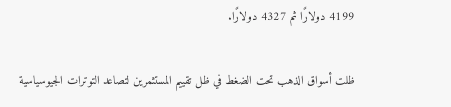4199 دولارًا ثم 4327 دولارًا.

ظلت أسواق الذهب تحت الضغط في ظل تقييم المستثمرين لتصاعد التوترات الجيوسياسية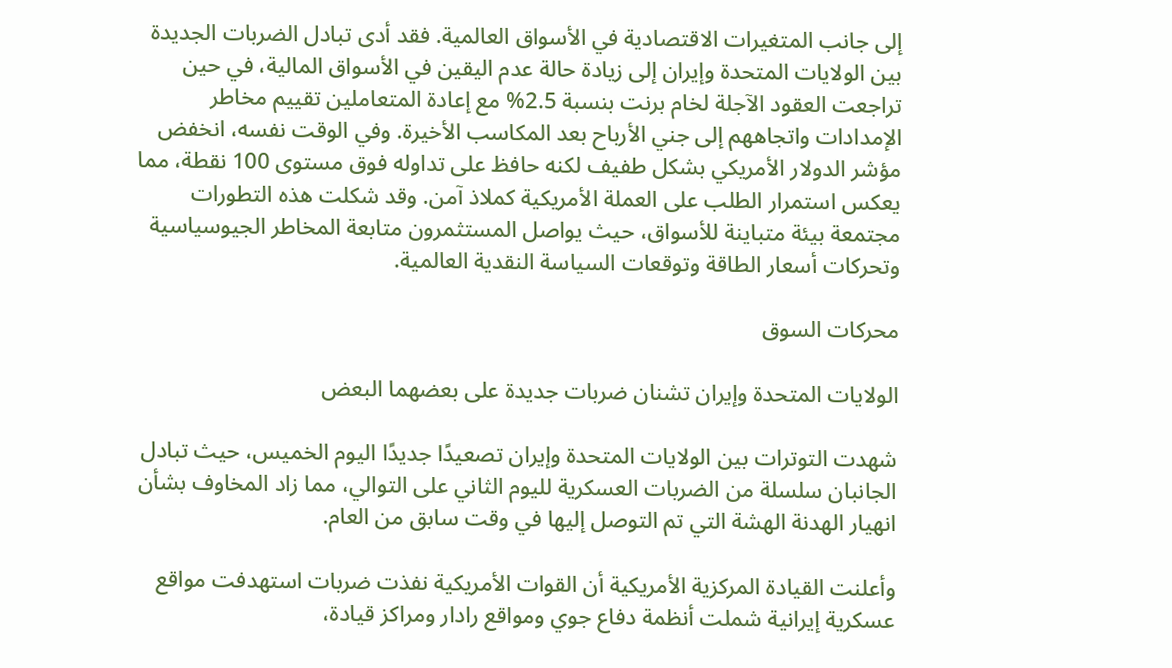إلى جانب المتغيرات الاقتصادية في الأسواق العالمية. فقد أدى تبادل الضربات الجديدة بين الولايات المتحدة وإيران إلى زيادة حالة عدم اليقين في الأسواق المالية، في حين تراجعت العقود الآجلة لخام برنت بنسبة 2.5% مع إعادة المتعاملين تقييم مخاطر الإمدادات واتجاههم إلى جني الأرباح بعد المكاسب الأخيرة. وفي الوقت نفسه، انخفض مؤشر الدولار الأمريكي بشكل طفيف لكنه حافظ على تداوله فوق مستوى 100 نقطة، مما يعكس استمرار الطلب على العملة الأمريكية كملاذ آمن. وقد شكلت هذه التطورات مجتمعة بيئة متباينة للأسواق، حيث يواصل المستثمرون متابعة المخاطر الجيوسياسية وتحركات أسعار الطاقة وتوقعات السياسة النقدية العالمية.

محركات السوق

الولايات المتحدة وإيران تشنان ضربات جديدة على بعضهما البعض

شهدت التوترات بين الولايات المتحدة وإيران تصعيدًا جديدًا اليوم الخميس، حيث تبادل الجانبان سلسلة من الضربات العسكرية لليوم الثاني على التوالي، مما زاد المخاوف بشأن انهيار الهدنة الهشة التي تم التوصل إليها في وقت سابق من العام.

وأعلنت القيادة المركزية الأمريكية أن القوات الأمريكية نفذت ضربات استهدفت مواقع عسكرية إيرانية شملت أنظمة دفاع جوي ومواقع رادار ومراكز قيادة،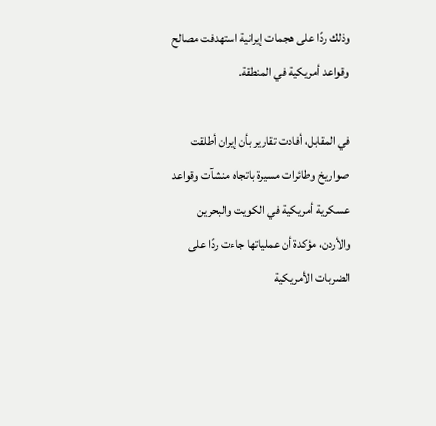وذلك ردًا على هجمات إيرانية استهدفت مصالح وقواعد أمريكية في المنطقة.

في المقابل، أفادت تقارير بأن إيران أطلقت صواريخ وطائرات مسيرة باتجاه منشآت وقواعد عسكرية أمريكية في الكويت والبحرين والأردن، مؤكدة أن عملياتها جاءت ردًا على الضربات الأمريكية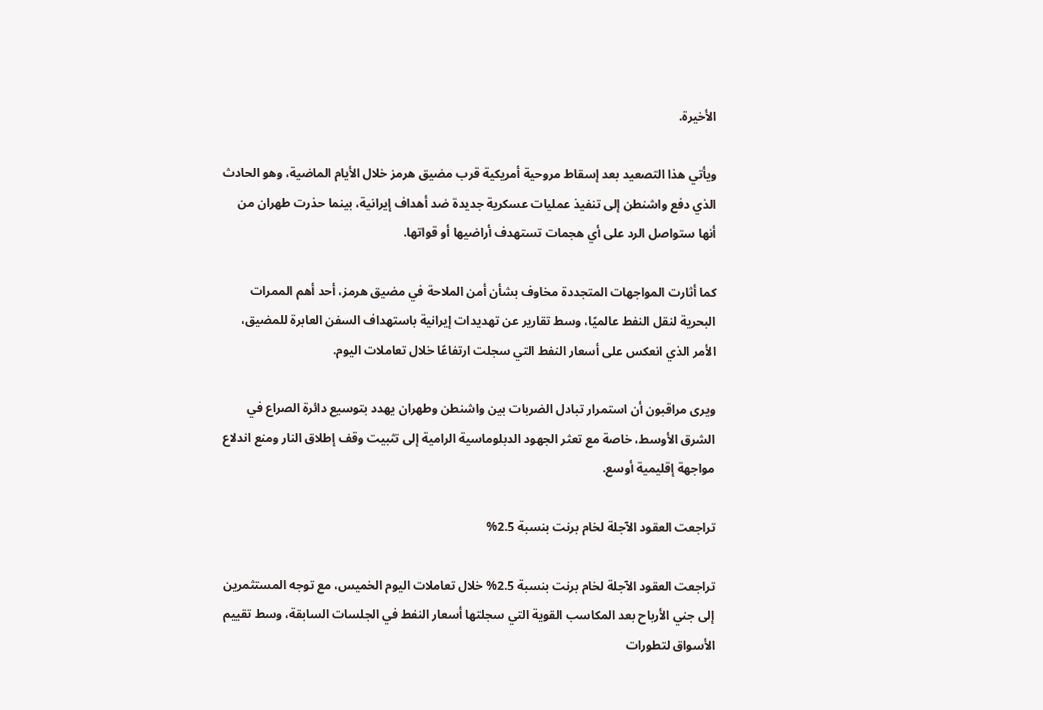الأخيرة.

ويأتي هذا التصعيد بعد إسقاط مروحية أمريكية قرب مضيق هرمز خلال الأيام الماضية، وهو الحادث الذي دفع واشنطن إلى تنفيذ عمليات عسكرية جديدة ضد أهداف إيرانية، بينما حذرت طهران من أنها ستواصل الرد على أي هجمات تستهدف أراضيها أو قواتها.

كما أثارت المواجهات المتجددة مخاوف بشأن أمن الملاحة في مضيق هرمز، أحد أهم الممرات البحرية لنقل النفط عالميًا، وسط تقارير عن تهديدات إيرانية باستهداف السفن العابرة للمضيق، الأمر الذي انعكس على أسعار النفط التي سجلت ارتفاعًا خلال تعاملات اليوم.

ويرى مراقبون أن استمرار تبادل الضربات بين واشنطن وطهران يهدد بتوسيع دائرة الصراع في الشرق الأوسط، خاصة مع تعثر الجهود الدبلوماسية الرامية إلى تثبيت وقف إطلاق النار ومنع اندلاع مواجهة إقليمية أوسع.

تراجعت العقود الآجلة لخام برنت بنسبة 2.5%

تراجعت العقود الآجلة لخام برنت بنسبة 2.5% خلال تعاملات اليوم الخميس، مع توجه المستثمرين إلى جني الأرباح بعد المكاسب القوية التي سجلتها أسعار النفط في الجلسات السابقة، وسط تقييم الأسواق لتطورات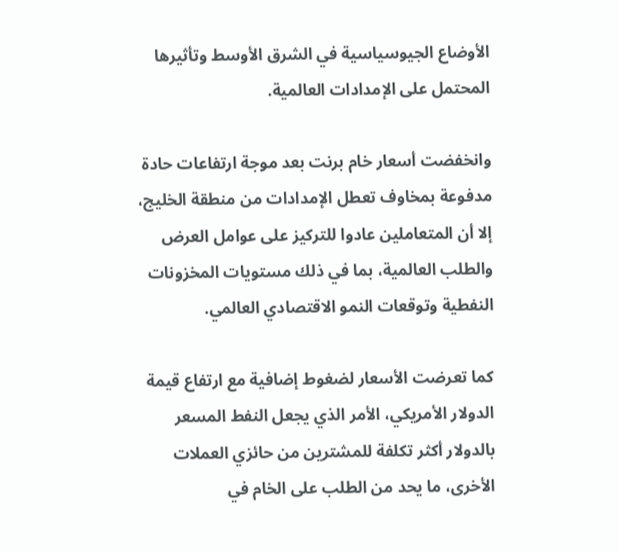الأوضاع الجيوسياسية في الشرق الأوسط وتأثيرها المحتمل على الإمدادات العالمية.

وانخفضت أسعار خام برنت بعد موجة ارتفاعات حادة مدفوعة بمخاوف تعطل الإمدادات من منطقة الخليج، إلا أن المتعاملين عادوا للتركيز على عوامل العرض والطلب العالمية، بما في ذلك مستويات المخزونات النفطية وتوقعات النمو الاقتصادي العالمي.

كما تعرضت الأسعار لضغوط إضافية مع ارتفاع قيمة الدولار الأمريكي، الأمر الذي يجعل النفط المسعر بالدولار أكثر تكلفة للمشترين من حائزي العملات الأخرى، ما يحد من الطلب على الخام في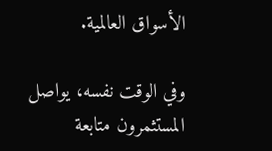الأسواق العالمية.

وفي الوقت نفسه، يواصل المستثمرون متابعة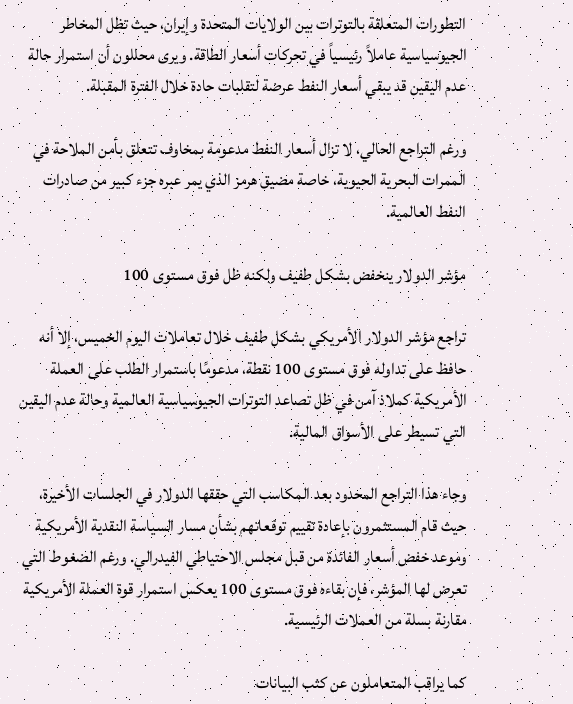التطورات المتعلقة بالتوترات بين الولايات المتحدة وإيران، حيث تظل المخاطر الجيوسياسية عاملاً رئيسياً في تحركات أسعار الطاقة. ويرى محللون أن استمرار حالة عدم اليقين قد يبقي أسعار النفط عرضة لتقلبات حادة خلال الفترة المقبلة.

ورغم التراجع الحالي، لا تزال أسعار النفط مدعومة بمخاوف تتعلق بأمن الملاحة في الممرات البحرية الحيوية، خاصة مضيق هرمز الذي يمر عبره جزء كبير من صادرات النفط العالمية.

مؤشر الدولار ينخفض بشكل طفيف ولكنه ظل فوق مستوى 100

تراجع مؤشر الدولار الأمريكي بشكل طفيف خلال تعاملات اليوم الخميس، إلا أنه حافظ على تداوله فوق مستوى 100 نقطة، مدعومًا باستمرار الطلب على العملة الأمريكية كملاذ آمن في ظل تصاعد التوترات الجيوسياسية العالمية وحالة عدم اليقين التي تسيطر على الأسواق المالية.

وجاء هذا التراجع المحدود بعد المكاسب التي حققها الدولار في الجلسات الأخيرة، حيث قام المستثمرون بإعادة تقييم توقعاتهم بشأن مسار السياسة النقدية الأمريكية وموعد خفض أسعار الفائدة من قبل مجلس الاحتياطي الفيدرالي. ورغم الضغوط التي تعرض لها المؤشر، فإن بقاءه فوق مستوى 100 يعكس استمرار قوة العملة الأمريكية مقارنة بسلة من العملات الرئيسية.

كما يراقب المتعاملون عن كثب البيانات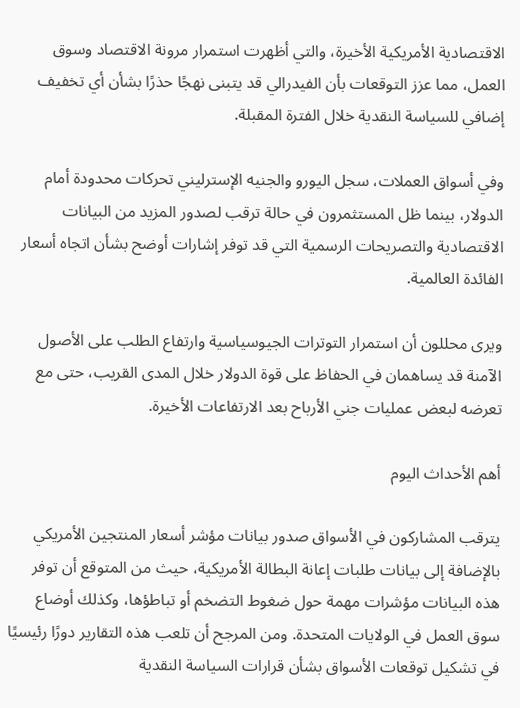الاقتصادية الأمريكية الأخيرة، والتي أظهرت استمرار مرونة الاقتصاد وسوق العمل، مما عزز التوقعات بأن الفيدرالي قد يتبنى نهجًا حذرًا بشأن أي تخفيف إضافي للسياسة النقدية خلال الفترة المقبلة.

وفي أسواق العملات، سجل اليورو والجنيه الإسترليني تحركات محدودة أمام الدولار، بينما ظل المستثمرون في حالة ترقب لصدور المزيد من البيانات الاقتصادية والتصريحات الرسمية التي قد توفر إشارات أوضح بشأن اتجاه أسعار الفائدة العالمية.

ويرى محللون أن استمرار التوترات الجيوسياسية وارتفاع الطلب على الأصول الآمنة قد يساهمان في الحفاظ على قوة الدولار خلال المدى القريب، حتى مع تعرضه لبعض عمليات جني الأرباح بعد الارتفاعات الأخيرة.

أهم الأحداث اليوم

يترقب المشاركون في الأسواق صدور بيانات مؤشر أسعار المنتجين الأمريكي بالإضافة إلى بيانات طلبات إعانة البطالة الأمريكية، حيث من المتوقع أن توفر هذه البيانات مؤشرات مهمة حول ضغوط التضخم أو تباطؤها، وكذلك أوضاع سوق العمل في الولايات المتحدة. ومن المرجح أن تلعب هذه التقارير دورًا رئيسيًا في تشكيل توقعات الأسواق بشأن قرارات السياسة النقدية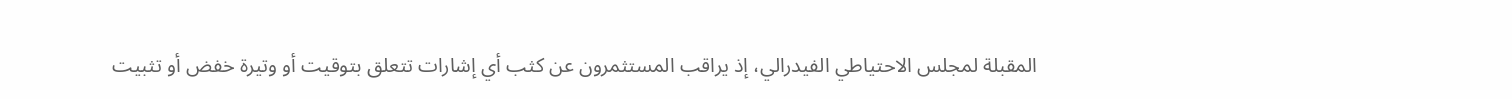المقبلة لمجلس الاحتياطي الفيدرالي، إذ يراقب المستثمرون عن كثب أي إشارات تتعلق بتوقيت أو وتيرة خفض أو تثبيت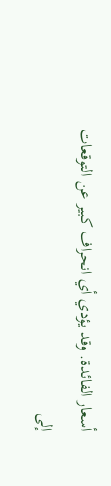أسعار الفائدة. وقد يؤدي أي انحراف كبير عن التوقعات إلى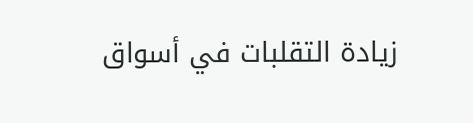زيادة التقلبات في أسواق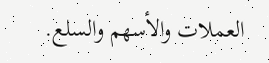العملات والأسهم والسلع.